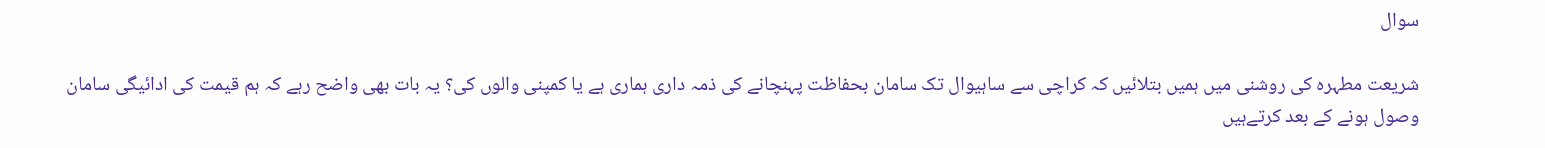سوال

شریعت مطہرہ کی روشنی میں ہمیں بتلائیں کہ کراچی سے ساہیوال تک سامان بحفاظت پہنچانے کی ذمہ داری ہماری ہے یا کمپنی والوں کی؟ یہ بات بھی واضح رہے کہ ہم قیمت کی ادائیگی سامان وصول ہونے کے بعد کرتےہیں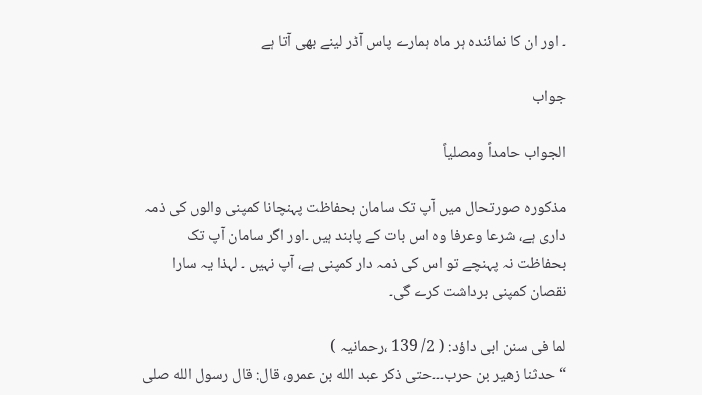۔ اور ان کا نمائندہ ہر ماہ ہمارے پاس آڈر لینے بھی آتا ہے

جواب

الجواب حامداً ومصلیاً

مذکورہ صورتحال میں آپ تک سامان بحفاظت پہنچانا کمپنی والوں کی ذمہ داری ہے، شرعا وعرفا وہ اس بات کے پابند ہیں ۔اور اگر سامان آپ تک بحفاظت نہ پہنچے تو اس کی ذمہ دار کمپنی ہے، آپ نہیں ۔ لہذا یہ سارا نقصان کمپنی برداشت کرے گی۔

لما فی سنن ابی داؤد: ( 2/ 139 ،رحمانیہ )
“حدثنا زهير بن حرب۔۔۔حتى ذكر عبد الله بن عمرو، قال: قال رسول الله صلى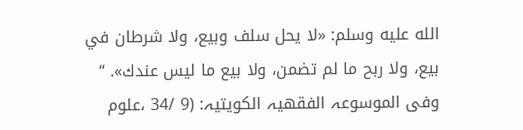الله عليه وسلم: «لا يحل سلف وبيع، ولا شرطان في بيع، ولا ربح ما لم تضمن، ولا بيع ما ليس عندك». “
وفی الموسوعہ الفقھیہ الکویتیہ: (9 /34 ،علوم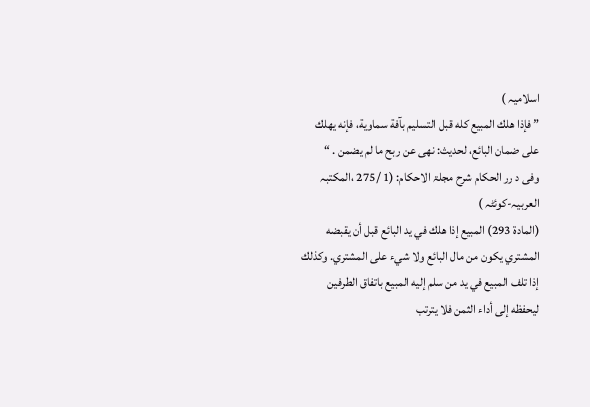اسلامیہ )
” فإذا هلك المبيع كله قبل التسليم بآفة سماوية، فإنه يهلك على ضمان البائع، لحديث: نهى عن ربح ما لم يضمن . “
وفی د رر الحکام شرح مجلۃ الاحکام: (1 /275 ،المکتبہ العربیہ-کوئٹہ )
(المادة 293) المبيع إذا هلك في يد البائع قبل أن يقبضه المشتري يكون من مال البائع ولا شيء على المشتري. وكذلك إذا تلف المبيع في يد من سلم إليه المبيع باتفاق الطرفين ليحفظه إلى أداء الثمن فلا يترتب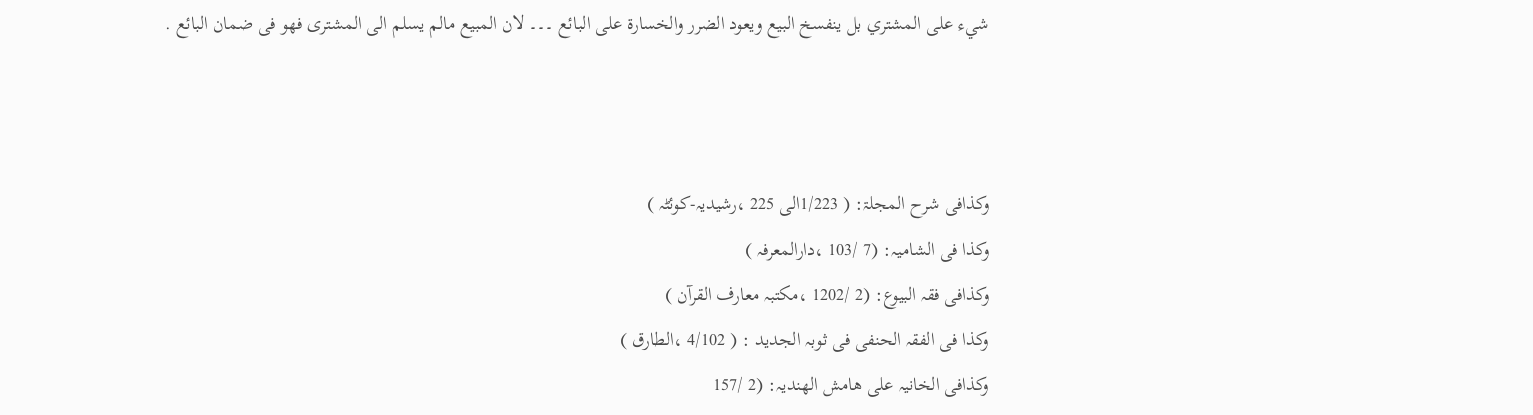شيء على المشتري بل ينفسخ البيع ويعود الضرر والخسارة على البائع ۔۔۔ لان المبیع مالم یسلم الی المشتری فھو فی ضمان البائع .



وکذافی شرح المجلۃ: ( 1/223الی 225 ،رشیدیہ-کوئٹہ )
وکذا فی الشامیہ: (7 /103 ،دارالمعرفہ )
وکذافی فقہ البیوع: (2 /1202 ،مکتبہ معارف القرآن )
وکذا فی الفقہ الحنفی فی ثوبہ الجدید : ( 4/102 ،الطارق )
وکذافی الخانیہ علی ھامش الھندیہ: (2 /157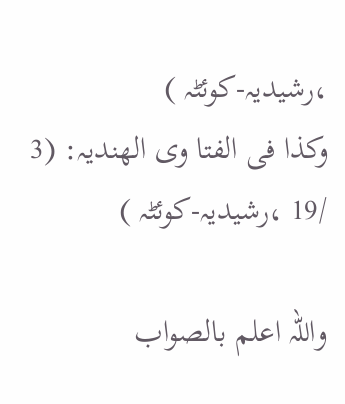،رشیدیہ-کوئٹہ )
وکذا فی الفتا وی الھندیہ: (3 /19 ،رشیدیہ-کوئٹہ )

واللہ اعلم بالصواب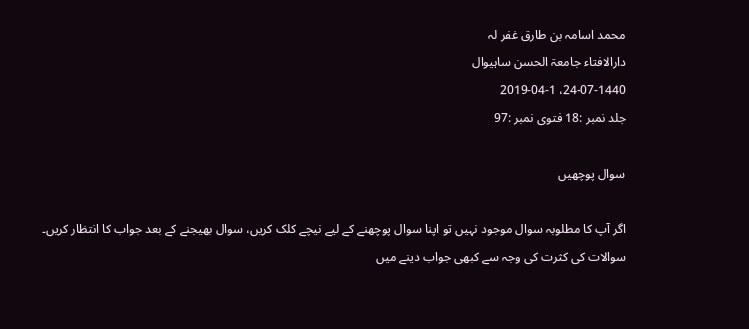محمد اسامہ بن طارق غفر لہ
دارالافتاء جامعۃ الحسن ساہیوال
24-07-1440، 2019-04-1
جلد نمبر :18 فتوی نمبر :97

سوال پوچھیں

اگر آپ کا مطلوبہ سوال موجود نہیں تو اپنا سوال پوچھنے کے لیے نیچے کلک کریں، سوال بھیجنے کے بعد جواب کا انتظار کریں۔ سوالات کی کثرت کی وجہ سے کبھی جواب دینے میں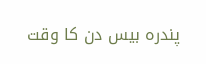پندرہ بیس دن کا وقت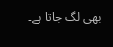بھی لگ جاتا ہے۔